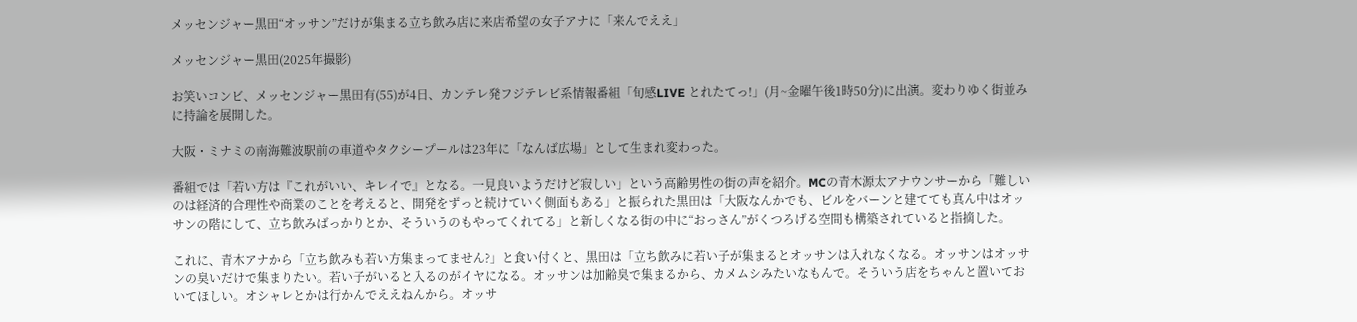メッセンジャー黒田“オッサン”だけが集まる立ち飲み店に来店希望の女子アナに「来んでええ」

メッセンジャー黒田(2025年撮影)

お笑いコンビ、メッセンジャー黒田有(55)が4日、カンテレ発フジテレビ系情報番組「旬感LIVE とれたてっ!」(月~金曜午後1時50分)に出演。変わりゆく街並みに持論を展開した。

大阪・ミナミの南海難波駅前の車道やタクシープールは23年に「なんば広場」として生まれ変わった。

番組では「若い方は『これがいい、キレイで』となる。一見良いようだけど寂しい」という高齢男性の街の声を紹介。MCの青木源太アナウンサーから「難しいのは経済的合理性や商業のことを考えると、開発をずっと続けていく側面もある」と振られた黒田は「大阪なんかでも、ビルをバーンと建てても真ん中はオッサンの階にして、立ち飲みばっかりとか、そういうのもやってくれてる」と新しくなる街の中に“おっさん”がくつろげる空間も構築されていると指摘した。

これに、青木アナから「立ち飲みも若い方集まってません?」と食い付くと、黒田は「立ち飲みに若い子が集まるとオッサンは入れなくなる。オッサンはオッサンの臭いだけで集まりたい。若い子がいると入るのがイヤになる。オッサンは加齢臭で集まるから、カメムシみたいなもんで。そういう店をちゃんと置いておいてほしい。オシャレとかは行かんでええねんから。オッサ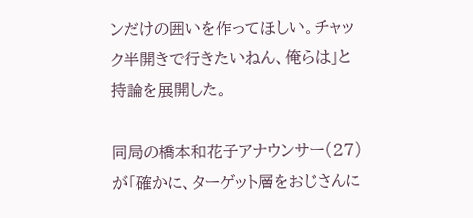ンだけの囲いを作ってほしい。チャック半開きで行きたいねん、俺らは」と持論を展開した。

同局の橋本和花子アナウンサー(27)が「確かに、ターゲット層をおじさんに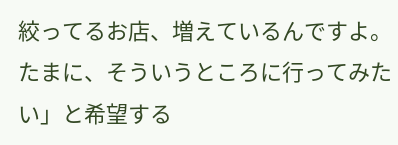絞ってるお店、増えているんですよ。たまに、そういうところに行ってみたい」と希望する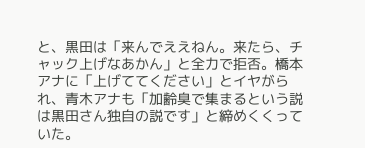と、黒田は「来んでええねん。来たら、チャック上げなあかん」と全力で拒否。橋本アナに「上げててください」とイヤがられ、青木アナも「加齢臭で集まるという説は黒田さん独自の説です」と締めくくっていた。